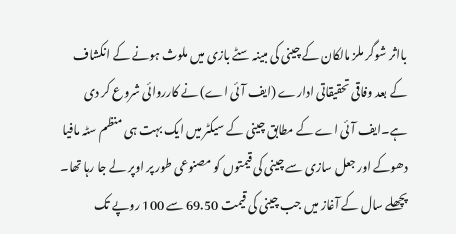بااثر شوگر ملز مالکان کے چینی کی مبینہ سٹے بازی میں ملوث ہونے کے انکشاف کے بعد وفاقی تحقیقاتی ادارے (ایف آئی اے) نے کارروائی شروع کر دی ہے۔ایف آئی اے کے مطابق چینی کے سیکٹر میں ایک بہت ہی منظم سٹہ مافیا دھوکے اور جعل سازی سے چینی کی قیمتوں کو مصنوعی طور پر اوپر لے جا رہا تھا۔ پچھلے سال کے آغاز میں جب چینی کی قیمت 69.50 سے 100 روپے تک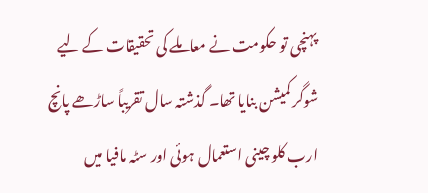پہنچی تو حکومت نے معاملے کی تحقیقات کے لیے شوگر کمیشن بنایا تھا۔ گذشتہ سال تقریباً ساڑھے پانچ ارب کلو چینی استعمال ہوئی اور سٹہ مافیا میں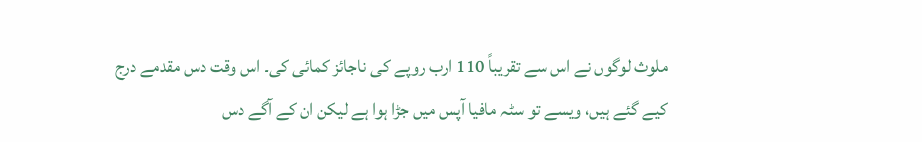ملوث لوگوں نے اس سے تقریباً 110 ارب روپے کی ناجائز کمائی کی۔ اس وقت دس مقدمے درج کیے گئے ہیں، ویسے تو سٹہ مافیا آپس میں جڑا ہوا ہے لیکن ان کے آگے دس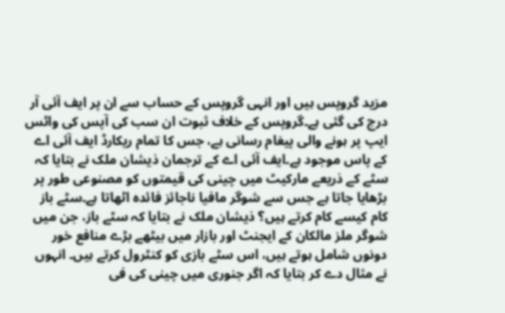مزید گروپس ہیں اور انہی گروپس کے حساب سے ان پر ایف آئی آر درج کی گئی ہے۔گروپس کے خلاف ثبوت ان سب کی آپس کی واٹس ایپ پر ہونے والی پیغام رسانی ہے، جس کا تمام ریکارڈ ایف آئی اے کے پاس موجود ہے۔ایف آئی اے کے ترجمان ذیشان ملک نے بتایا کہ سٹے کے ذریعے مارکیٹ میں چینی کی قیمتوں کو مصنوعی طور پر بڑھایا جاتا ہے جس سے شوگر مافیا ناجائز فائدہ اٹھاتا ہے۔سٹے باز کام کیسے کام کرتے ہیں؟ ذیشان ملک نے بتایا کہ سٹے باز، جن میں شوگر ملز مالکان کے ایجنٹ اور بازار میں بیٹھے بڑے منافع خور دونوں شامل ہوتے ہیں، اس سٹے بازی کو کنٹرول کرتے ہیں۔ انہوں نے مثال دے کر بتایا کہ اگر جنوری میں چینی کی فی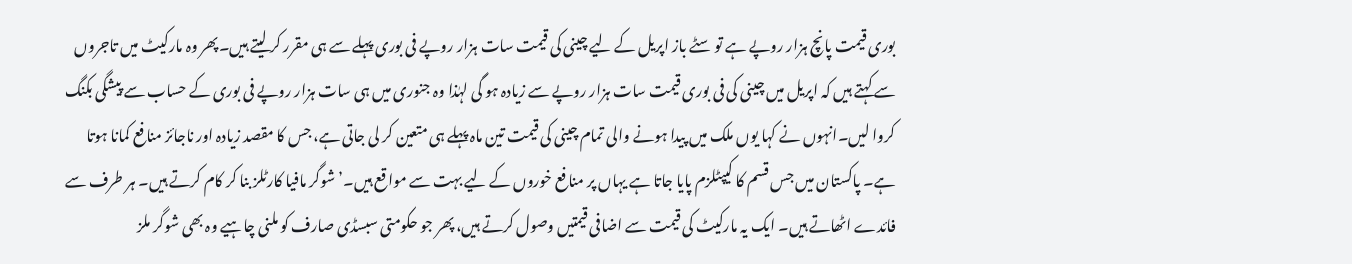بوری قیمت پانچ ہزار روپے ہے تو سٹے باز اپریل کے لیے چینی کی قیمت سات ہزار روپے فی بوری پہلے سے ہی مقرر کر لیتے ہیں۔پھر وہ مارکیٹ میں تاجروں سے کہتے ہیں کہ اپریل میں چینی کی فی بوری قیمت سات ہزار روپے سے زیادہ ہو گی لہٰذا وہ جنوری میں ہی سات ہزار روپے فی بوری کے حساب سے پیشگی بکنگ کروا لیں۔انہوں نے کہا یوں ملک میں پیدا ہونے والی تمام چینی کی قیمت تین ماہ پہلے ہی متعین کر لی جاتی ہے، جس کا مقصد زیادہ اور ناجائز منافع کمانا ہوتا ہے۔ پاکستان میں جس قسم کا کیپٹلزم پایا جاتا ہے یہاں پر منافع خوروں کے لیے بہت سے مواقع ہیں۔’شوگر مافیا کارٹلز بنا کر کام کرتے ہیں۔ ہر طرف سے فائدے اٹھاتے ہیں۔ ایک یہ مارکیٹ کی قیمت سے اضافی قیمتیں وصول کرتے ہیں، پھر جو حکومتی سبسڈی صارف کو ملنی چاہیے وہ بھی شوگر ملز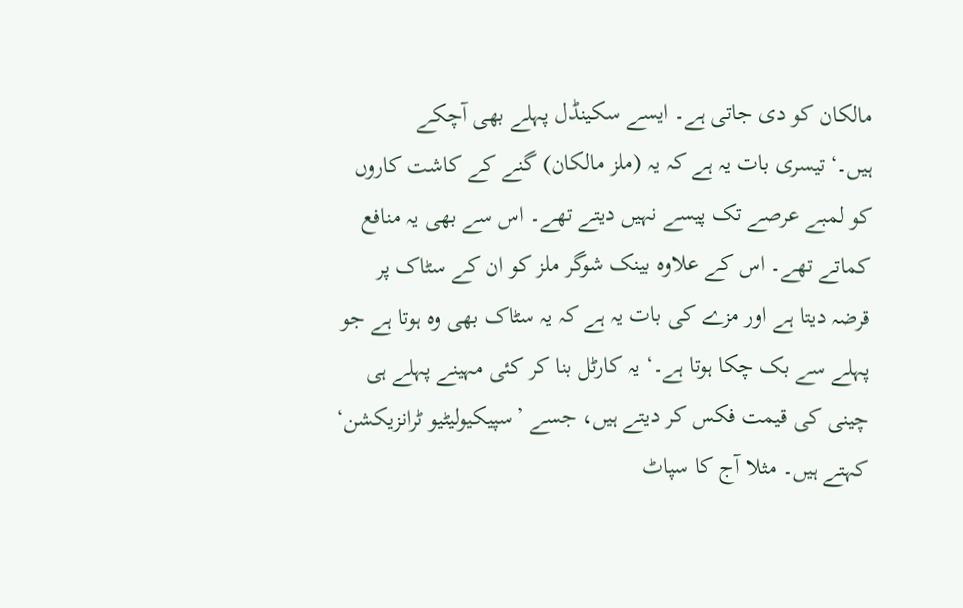مالکان کو دی جاتی ہے۔ ایسے سکینڈل پہلے بھی آچکے ہیں۔‘تیسری بات یہ ہے کہ یہ (ملز مالکان) گنے کے کاشت کاروں کو لمبے عرصے تک پیسے نہیں دیتے تھے۔ اس سے بھی یہ منافع کماتے تھے۔ اس کے علاوہ بینک شوگر ملز کو ان کے سٹاک پر قرضہ دیتا ہے اور مزے کی بات یہ ہے کہ یہ سٹاک بھی وہ ہوتا ہے جو پہلے سے بک چکا ہوتا ہے۔‘ یہ کارٹل بنا کر کئی مہینے پہلے ہی چینی کی قیمت فکس کر دیتے ہیں، جسے ’سپیکیولیٹیو ٹرانزیکشن‘ کہتے ہیں۔ مثلا آج کا سپاٹ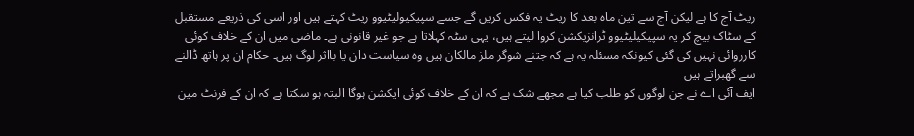ریٹ آج کا ہے لیکن آج سے تین ماہ بعد کا ریٹ یہ فکس کریں گے جسے سپیکیولیٹیوو ریٹ کہتے ہیں اور اسی کی ذریعے مستقبل کے سٹاک بیچ کر یہ سپیکیلیٹیوو ٹرانزیکشن کروا لیتے ہیں، یہی سٹہ کہلاتا ہے جو غیر قانونی ہے۔ ماضی میں ان کے خلاف کوئی کارروائی نہیں کی گئی کیونکہ مسئلہ یہ ہے کہ جتنے شوگر ملز مالکان ہیں وہ سیاست دان یا بااثر لوگ ہیں۔ حکام ان پر ہاتھ ڈالنے سے گھبراتے ہیں
ایف آئی اے نے جن لوگوں کو طلب کیا ہے مجھے شک ہے کہ ان کے خلاف کوئی ایکشن ہوگا البتہ ہو سکتا ہے کہ ان کے فرنٹ مین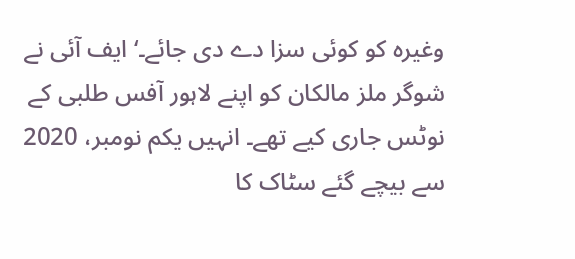وغیرہ کو کوئی سزا دے دی جائے۔‘ ایف آئی نے شوگر ملز مالکان کو اپنے لاہور آفس طلبی کے نوٹس جاری کیے تھے۔ انہیں یکم نومبر، 2020 سے بیچے گئے سٹاک کا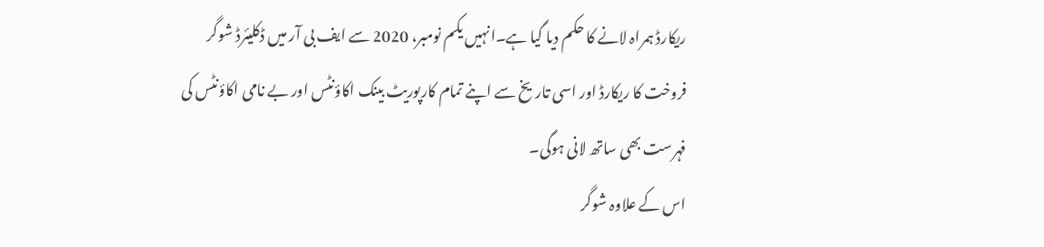ریکارڈ ہمراہ لانے کا حکم دیا گیا ہے۔انہیں یکم نومبر، 2020 سے ایف بی آر میں ڈکلیئرڈ شوگر فروخت کا ریکارڈ اور اسی تاریخ سے اپنے تمام کارپوریٹ بینک اکاؤنٹس اور بے نامی اکاؤنٹس کی فہرست بھی ساتھ لانی ہوگی۔
اس کے علاوہ شوگر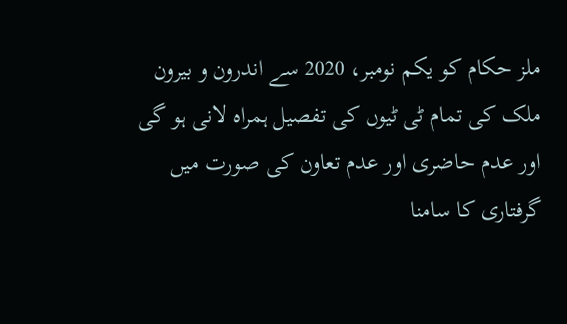ملز حکام کو یکم نومبر، 2020 سے اندرون و بیرون ملک کی تمام ٹی ٹیوں کی تفصیل ہمراہ لانی ہو گی اور عدم حاضری اور عدم تعاون کی صورت میں گرفتاری کا سامنا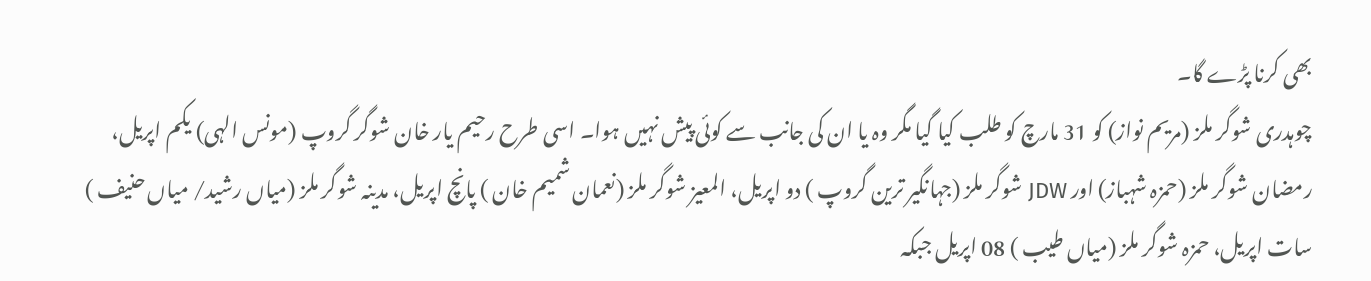بھی کرنا پڑے گا۔
چوہدری شوگر ملز (مریم نواز) کو 31 مارچ کو طلب کیا گیا مگر وہ یا ان کی جانب سے کوئی پیش نہیں ہوا۔ اسی طرح رحیم یار خان شوگر گروپ (مونس الہی) یکم اپریل، رمضان شوگر ملز (حمزہ شہباز) اور JDW شوگر ملز (جہانگیر ترین گروپ ) دو اپریل، المعیز شوگر ملز (نعمان شمیم خان ) پانچ اپریل، مدینہ شوگر ملز (میاں رشید/ میاں حنیف ) سات اپریل، حمزہ شوگر ملز (میاں طیب ) 08 اپریل جبکہ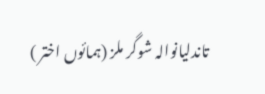تاندلیانوالہ شوگر ملز (ہمائوں اختر )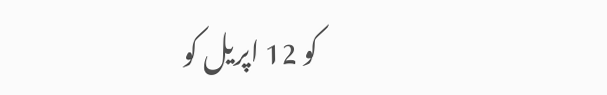کو 12 اپریل کو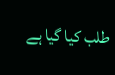طلب کیا گیا ہے